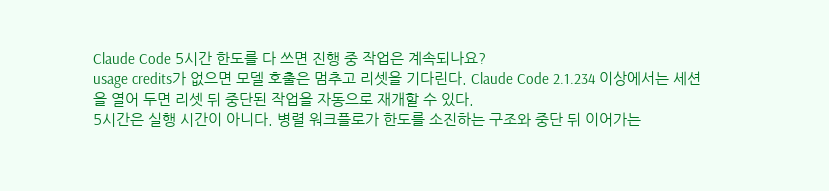Claude Code 5시간 한도를 다 쓰면 진행 중 작업은 계속되나요?
usage credits가 없으면 모델 호출은 멈추고 리셋을 기다린다. Claude Code 2.1.234 이상에서는 세션을 열어 두면 리셋 뒤 중단된 작업을 자동으로 재개할 수 있다.
5시간은 실행 시간이 아니다. 병렬 워크플로가 한도를 소진하는 구조와 중단 뒤 이어가는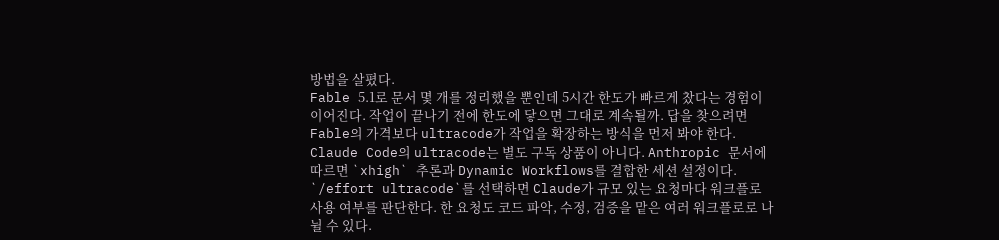방법을 살폈다.
Fable 5.1로 문서 몇 개를 정리했을 뿐인데 5시간 한도가 빠르게 찼다는 경험이 이어진다. 작업이 끝나기 전에 한도에 닿으면 그대로 계속될까. 답을 찾으려면 Fable의 가격보다 ultracode가 작업을 확장하는 방식을 먼저 봐야 한다.
Claude Code의 ultracode는 별도 구독 상품이 아니다. Anthropic 문서에 따르면 `xhigh` 추론과 Dynamic Workflows를 결합한 세션 설정이다. `/effort ultracode`를 선택하면 Claude가 규모 있는 요청마다 워크플로 사용 여부를 판단한다. 한 요청도 코드 파악, 수정, 검증을 맡은 여러 워크플로로 나뉠 수 있다.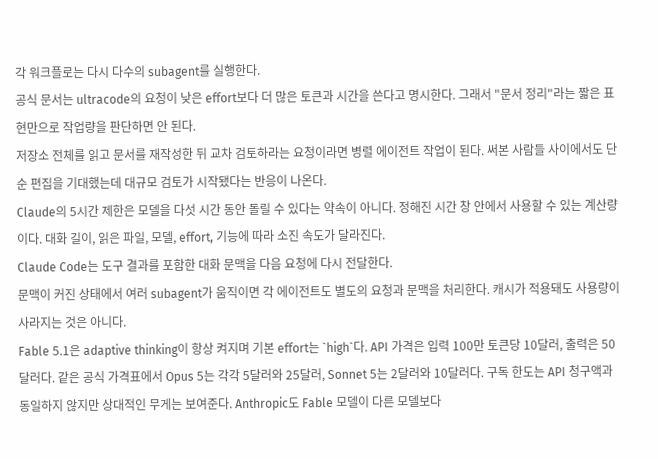각 워크플로는 다시 다수의 subagent를 실행한다.
공식 문서는 ultracode의 요청이 낮은 effort보다 더 많은 토큰과 시간을 쓴다고 명시한다. 그래서 "문서 정리"라는 짧은 표현만으로 작업량을 판단하면 안 된다.
저장소 전체를 읽고 문서를 재작성한 뒤 교차 검토하라는 요청이라면 병렬 에이전트 작업이 된다. 써본 사람들 사이에서도 단순 편집을 기대했는데 대규모 검토가 시작됐다는 반응이 나온다.
Claude의 5시간 제한은 모델을 다섯 시간 동안 돌릴 수 있다는 약속이 아니다. 정해진 시간 창 안에서 사용할 수 있는 계산량이다. 대화 길이, 읽은 파일, 모델, effort, 기능에 따라 소진 속도가 달라진다.
Claude Code는 도구 결과를 포함한 대화 문맥을 다음 요청에 다시 전달한다.
문맥이 커진 상태에서 여러 subagent가 움직이면 각 에이전트도 별도의 요청과 문맥을 처리한다. 캐시가 적용돼도 사용량이 사라지는 것은 아니다.
Fable 5.1은 adaptive thinking이 항상 켜지며 기본 effort는 `high`다. API 가격은 입력 100만 토큰당 10달러, 출력은 50달러다. 같은 공식 가격표에서 Opus 5는 각각 5달러와 25달러, Sonnet 5는 2달러와 10달러다. 구독 한도는 API 청구액과 동일하지 않지만 상대적인 무게는 보여준다. Anthropic도 Fable 모델이 다른 모델보다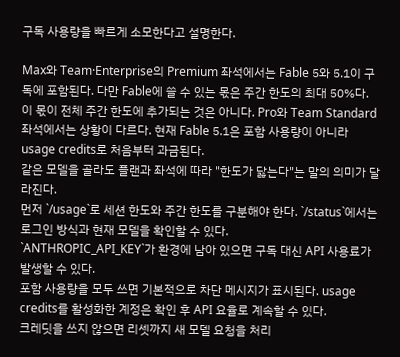구독 사용량을 빠르게 소모한다고 설명한다.

Max와 Team·Enterprise의 Premium 좌석에서는 Fable 5와 5.1이 구독에 포함된다. 다만 Fable에 쓸 수 있는 몫은 주간 한도의 최대 50%다. 이 몫이 전체 주간 한도에 추가되는 것은 아니다. Pro와 Team Standard 좌석에서는 상황이 다르다. 현재 Fable 5.1은 포함 사용량이 아니라 usage credits로 처음부터 과금된다.
같은 모델을 골라도 플랜과 좌석에 따라 "한도가 닳는다"는 말의 의미가 달라진다.
먼저 `/usage`로 세션 한도와 주간 한도를 구분해야 한다. `/status`에서는 로그인 방식과 현재 모델을 확인할 수 있다.
`ANTHROPIC_API_KEY`가 환경에 남아 있으면 구독 대신 API 사용료가 발생할 수 있다.
포함 사용량을 모두 쓰면 기본적으로 차단 메시지가 표시된다. usage credits를 활성화한 계정은 확인 후 API 요율로 계속할 수 있다.
크레딧을 쓰지 않으면 리셋까지 새 모델 요청을 처리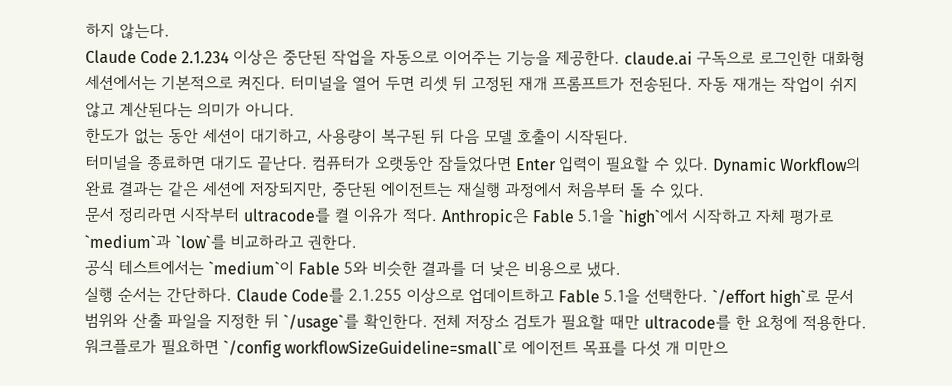하지 않는다.
Claude Code 2.1.234 이상은 중단된 작업을 자동으로 이어주는 기능을 제공한다. claude.ai 구독으로 로그인한 대화형 세션에서는 기본적으로 켜진다. 터미널을 열어 두면 리셋 뒤 고정된 재개 프롬프트가 전송된다. 자동 재개는 작업이 쉬지 않고 계산된다는 의미가 아니다.
한도가 없는 동안 세션이 대기하고, 사용량이 복구된 뒤 다음 모델 호출이 시작된다.
터미널을 종료하면 대기도 끝난다. 컴퓨터가 오랫동안 잠들었다면 Enter 입력이 필요할 수 있다. Dynamic Workflow의 완료 결과는 같은 세션에 저장되지만, 중단된 에이전트는 재실행 과정에서 처음부터 돌 수 있다.
문서 정리라면 시작부터 ultracode를 켤 이유가 적다. Anthropic은 Fable 5.1을 `high`에서 시작하고 자체 평가로 `medium`과 `low`를 비교하라고 권한다.
공식 테스트에서는 `medium`이 Fable 5와 비슷한 결과를 더 낮은 비용으로 냈다.
실행 순서는 간단하다. Claude Code를 2.1.255 이상으로 업데이트하고 Fable 5.1을 선택한다. `/effort high`로 문서 범위와 산출 파일을 지정한 뒤 `/usage`를 확인한다. 전체 저장소 검토가 필요할 때만 ultracode를 한 요청에 적용한다.
워크플로가 필요하면 `/config workflowSizeGuideline=small`로 에이전트 목표를 다섯 개 미만으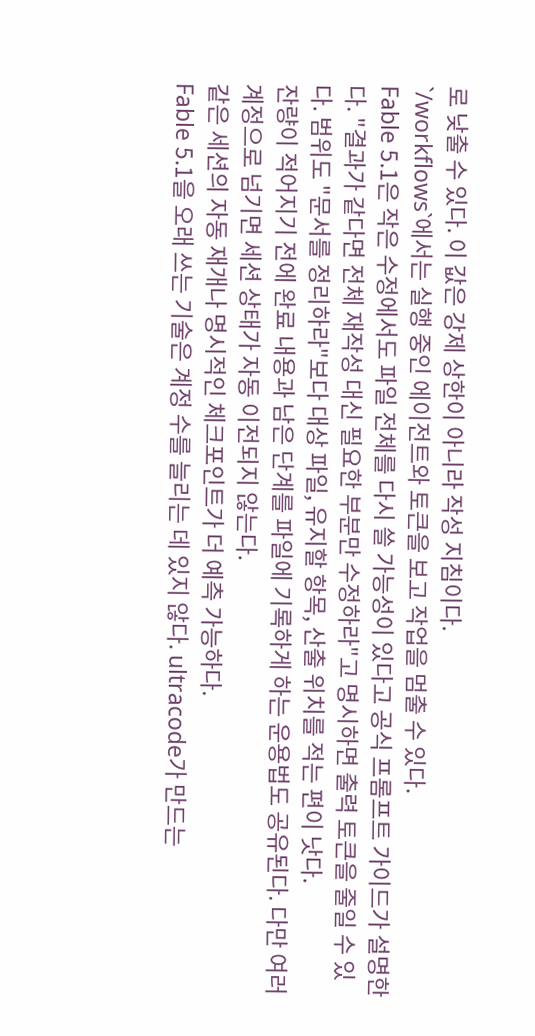로 낮출 수 있다. 이 값은 강제 상한이 아니라 작성 지침이다.
`/workflows`에서는 실행 중인 에이전트와 토큰을 보고 작업을 멈출 수 있다.
Fable 5.1은 작은 수정에서도 파일 전체를 다시 쓸 가능성이 있다고 공식 프롬프트 가이드가 설명한다. "결과가 같다면 전체 재작성 대신 필요한 부분만 수정하라"고 명시하면 출력 토큰을 줄일 수 있다. 범위도 "문서를 정리하라"보다 대상 파일, 유지할 항목, 산출 위치를 적는 편이 낫다.
잔량이 적어지기 전에 완료 내용과 남은 단계를 파일에 기록하게 하는 운용법도 공유된다. 다만 여러 계정으로 넘기면 세션 상태가 자동 이전되지 않는다.
같은 세션의 자동 재개나 명시적인 체크포인트가 더 예측 가능하다.
Fable 5.1을 오래 쓰는 기술은 계정 수를 늘리는 데 있지 않다. ultracode가 만드는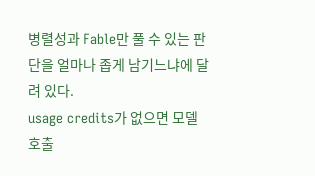병렬성과 Fable만 풀 수 있는 판단을 얼마나 좁게 남기느냐에 달려 있다.
usage credits가 없으면 모델 호출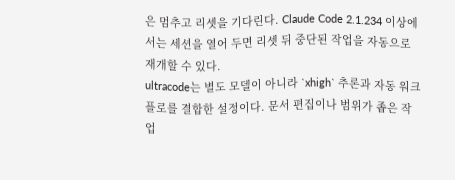은 멈추고 리셋을 기다린다. Claude Code 2.1.234 이상에서는 세션을 열어 두면 리셋 뒤 중단된 작업을 자동으로 재개할 수 있다.
ultracode는 별도 모델이 아니라 `xhigh` 추론과 자동 워크플로를 결합한 설정이다. 문서 편집이나 범위가 좁은 작업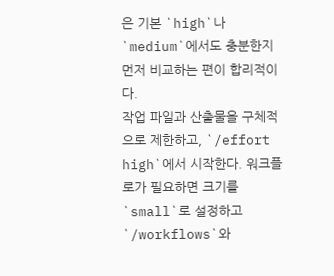은 기본 `high`나 `medium`에서도 충분한지 먼저 비교하는 편이 합리적이다.
작업 파일과 산출물을 구체적으로 제한하고, `/effort high`에서 시작한다. 워크플로가 필요하면 크기를 `small`로 설정하고 `/workflows`와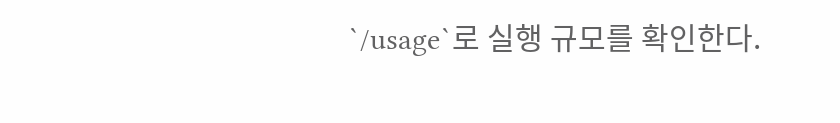`/usage`로 실행 규모를 확인한다.